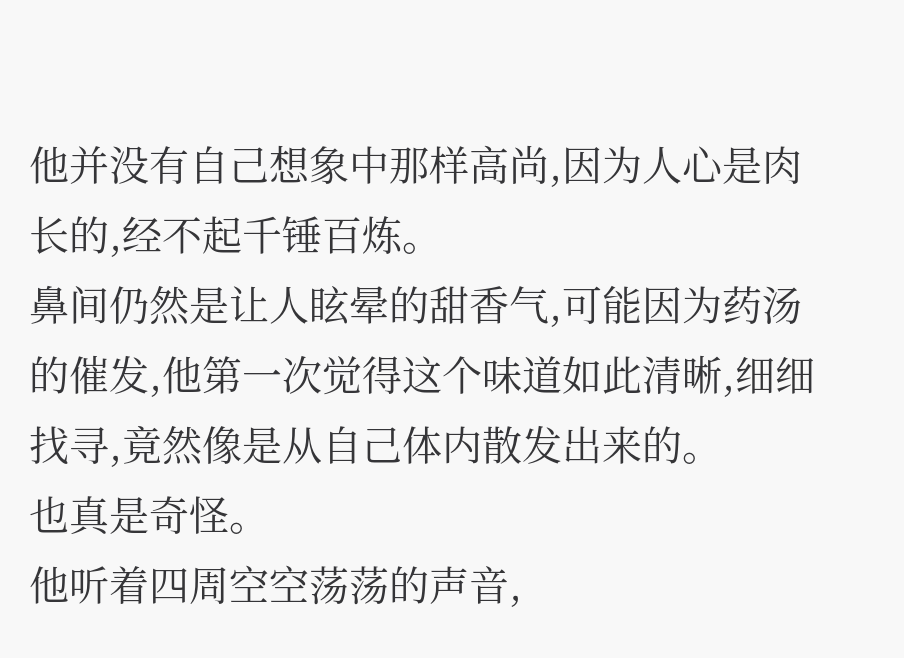他并没有自己想象中那样高尚,因为人心是肉长的,经不起千锤百炼。
鼻间仍然是让人眩晕的甜香气,可能因为药汤的催发,他第一次觉得这个味道如此清晰,细细找寻,竟然像是从自己体内散发出来的。
也真是奇怪。
他听着四周空空荡荡的声音,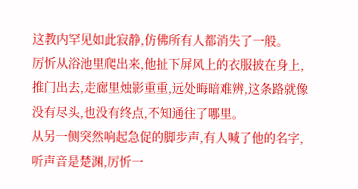这教内罕见如此寂静,仿佛所有人都消失了一般。
厉忻从浴池里爬出来,他扯下屏风上的衣服披在身上,推门出去,走廊里烛影重重,远处晦暗难辨,这条路就像没有尽头,也没有终点,不知通往了哪里。
从另一侧突然响起急促的脚步声,有人喊了他的名字,听声音是楚渊,厉忻一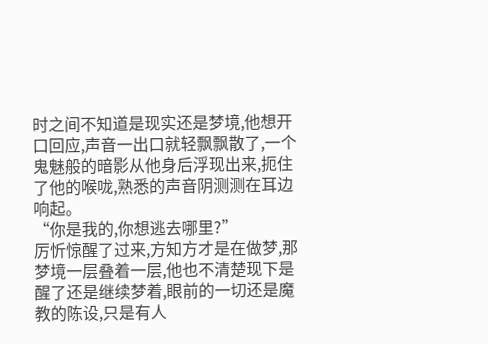时之间不知道是现实还是梦境,他想开口回应,声音一出口就轻飘飘散了,一个鬼魅般的暗影从他身后浮现出来,扼住了他的喉咙,熟悉的声音阴测测在耳边响起。
“你是我的,你想逃去哪里?”
厉忻惊醒了过来,方知方才是在做梦,那梦境一层叠着一层,他也不清楚现下是醒了还是继续梦着,眼前的一切还是魔教的陈设,只是有人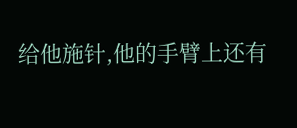给他施针,他的手臂上还有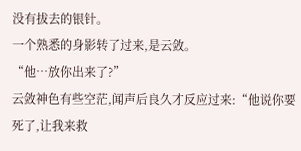没有拔去的银针。
一个熟悉的身影转了过来,是云敛。
“他…放你出来了?”
云敛神色有些空茫,闻声后良久才反应过来:“他说你要死了,让我来救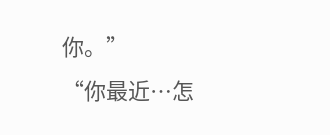你。”
“你最近…怎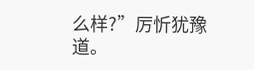么样?”厉忻犹豫道。